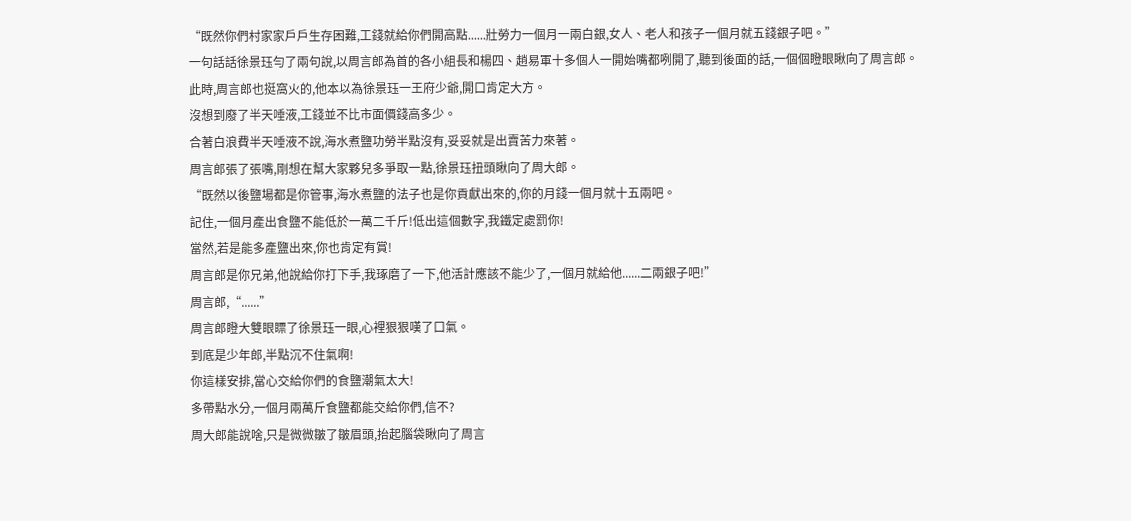“既然你們村家家戶戶生存困難,工錢就給你們開高點......壯勞力一個月一兩白銀,女人、老人和孩子一個月就五錢銀子吧。”
一句話話徐景珏勻了兩句說,以周言郎為首的各小組長和楊四、趙易軍十多個人一開始嘴都咧開了,聽到後面的話,一個個瞪眼瞅向了周言郎。
此時,周言郎也挺窩火的,他本以為徐景珏一王府少爺,開口肯定大方。
沒想到廢了半天唾液,工錢並不比市面價錢高多少。
合著白浪費半天唾液不說,海水煮鹽功勞半點沒有,妥妥就是出賣苦力來著。
周言郎張了張嘴,剛想在幫大家夥兒多爭取一點,徐景珏扭頭瞅向了周大郎。
“既然以後鹽場都是你管事,海水煮鹽的法子也是你貢獻出來的,你的月錢一個月就十五兩吧。
記住,一個月產出食鹽不能低於一萬二千斤!低出這個數字,我鐵定處罰你!
當然,若是能多產鹽出來,你也肯定有賞!
周言郎是你兄弟,他說給你打下手,我琢磨了一下,他活計應該不能少了,一個月就給他......二兩銀子吧!”
周言郎,“......”
周言郎瞪大雙眼瞟了徐景珏一眼,心裡狠狠嘆了口氣。
到底是少年郎,半點沉不住氣啊!
你這樣安排,當心交給你們的食鹽潮氣太大!
多帶點水分,一個月兩萬斤食鹽都能交給你們,信不?
周大郎能說啥,只是微微皺了皺眉頭,抬起腦袋瞅向了周言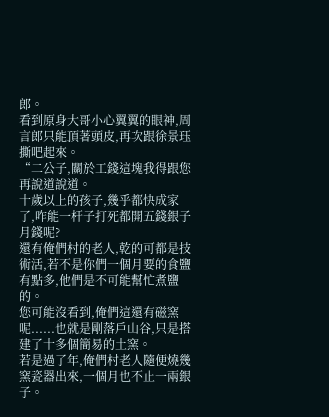郎。
看到原身大哥小心翼翼的眼神,周言郎只能頂著頭皮,再次跟徐景珏撕吧起來。
“二公子,關於工錢這塊我得跟您再說道說道。
十歲以上的孩子,幾乎都快成家了,咋能一杆子打死都開五錢銀子月錢呢?
還有俺們村的老人,乾的可都是技術活,若不是你們一個月要的食鹽有點多,他們是不可能幫忙煮鹽的。
您可能沒看到,俺們這還有磁窯呢......也就是剛落戶山谷,只是搭建了十多個簡易的土窯。
若是過了年,俺們村老人隨便燒幾窯瓷器出來,一個月也不止一兩銀子。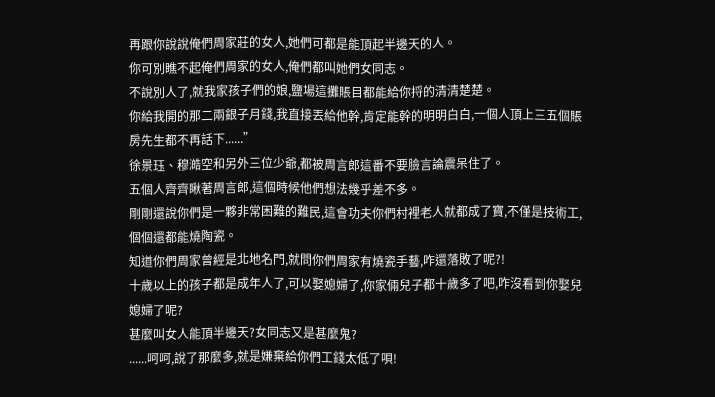再跟你說說俺們周家莊的女人,她們可都是能頂起半邊天的人。
你可別瞧不起俺們周家的女人,俺們都叫她們女同志。
不說別人了,就我家孩子們的娘,鹽場這攤賬目都能給你捋的清清楚楚。
你給我開的那二兩銀子月錢,我直接丟給他幹,肯定能幹的明明白白,一個人頂上三五個賬房先生都不再話下......”
徐景珏、穆澔空和另外三位少爺,都被周言郎這番不要臉言論震呆住了。
五個人齊齊瞅著周言郎,這個時候他們想法幾乎差不多。
剛剛還說你們是一夥非常困難的難民,這會功夫你們村裡老人就都成了寶,不僅是技術工,個個還都能燒陶瓷。
知道你們周家曾經是北地名門,就問你們周家有燒瓷手藝,咋還落敗了呢?!
十歲以上的孩子都是成年人了,可以娶媳婦了,你家倆兒子都十歲多了吧,咋沒看到你娶兒媳婦了呢?
甚麼叫女人能頂半邊天?女同志又是甚麼鬼?
......呵呵,說了那麼多,就是嫌棄給你們工錢太低了唄!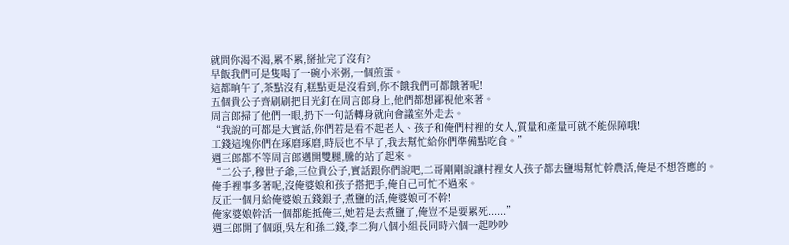就問你渴不渴,累不累,掰扯完了沒有?
早飯我們可是隻喝了一碗小米粥,一個煎蛋。
這都晌午了,茶點沒有,糕點更是沒看到,你不餓我們可都餓著呢!
五個貴公子齊刷刷把目光釘在周言郎身上,他們都想鄙視他來著。
周言郎掃了他們一眼,扔下一句話轉身就向會議室外走去。
“我說的可都是大實話,你們若是看不起老人、孩子和俺們村裡的女人,質量和產量可就不能保障哦!
工錢這塊你們在琢磨琢磨,時辰也不早了,我去幫忙給你們準備點吃食。”
週三郎都不等周言郎邁開雙腿,騰的站了起來。
“二公子,穆世子爺,三位貴公子,實話跟你們說吧,二哥剛剛說讓村裡女人孩子都去鹽場幫忙幹農活,俺是不想答應的。
俺手裡事多著呢,沒俺婆娘和孩子搭把手,俺自己可忙不過來。
反正一個月給俺婆娘五錢銀子,煮鹽的活,俺婆娘可不幹!
俺家婆娘幹活一個都能抵俺三,她若是去煮鹽了,俺豈不是要累死......”
週三郎開了個頭,吳左和孫二錢,李二狗八個小組長同時六個一起吵吵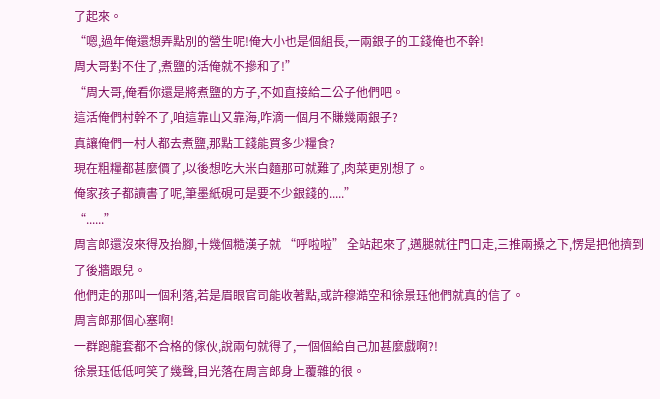了起來。
“嗯,過年俺還想弄點別的營生呢!俺大小也是個組長,一兩銀子的工錢俺也不幹!
周大哥對不住了,煮鹽的活俺就不摻和了!”
“周大哥,俺看你還是將煮鹽的方子,不如直接給二公子他們吧。
這活俺們村幹不了,咱這靠山又靠海,咋滴一個月不賺幾兩銀子?
真讓俺們一村人都去煮鹽,那點工錢能買多少糧食?
現在粗糧都甚麼價了,以後想吃大米白麵那可就難了,肉菜更別想了。
俺家孩子都讀書了呢,筆墨紙硯可是要不少銀錢的.....”
“......”
周言郎還沒來得及抬腳,十幾個糙漢子就 “呼啦啦” 全站起來了,邁腿就往門口走,三推兩搡之下,愣是把他擠到了後牆跟兒。
他們走的那叫一個利落,若是眉眼官司能收著點,或許穆澔空和徐景珏他們就真的信了。
周言郎那個心塞啊!
一群跑龍套都不合格的傢伙,說兩句就得了,一個個給自己加甚麼戲啊?!
徐景珏低低呵笑了幾聲,目光落在周言郎身上覆雜的很。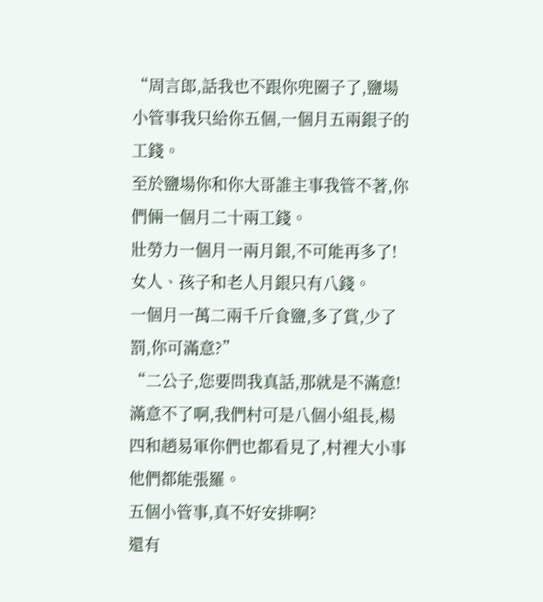“周言郎,話我也不跟你兜圈子了,鹽場小管事我只給你五個,一個月五兩銀子的工錢。
至於鹽場你和你大哥誰主事我管不著,你們倆一個月二十兩工錢。
壯勞力一個月一兩月銀,不可能再多了!
女人、孩子和老人月銀只有八錢。
一個月一萬二兩千斤食鹽,多了賞,少了罰,你可滿意?”
“二公子,您要問我真話,那就是不滿意!
滿意不了啊,我們村可是八個小組長,楊四和趙易軍你們也都看見了,村裡大小事他們都能張羅。
五個小管事,真不好安排啊?
還有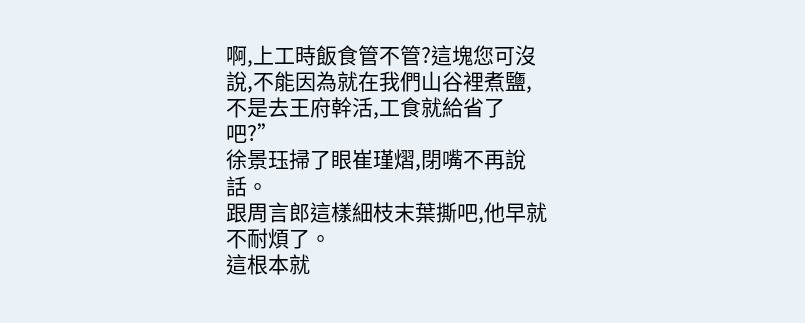啊,上工時飯食管不管?這塊您可沒說,不能因為就在我們山谷裡煮鹽,不是去王府幹活,工食就給省了吧?”
徐景珏掃了眼崔瑾熠,閉嘴不再說話。
跟周言郎這樣細枝末葉撕吧,他早就不耐煩了。
這根本就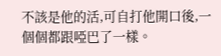不該是他的活,可自打他開口後,一個個都跟啞巴了一樣。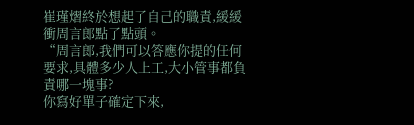崔瑾熠終於想起了自己的職責,緩緩衝周言郎點了點頭。
“周言郎,我們可以答應你提的任何要求,具體多少人上工,大小管事都負責哪一塊事?
你寫好單子確定下來,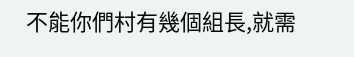不能你們村有幾個組長,就需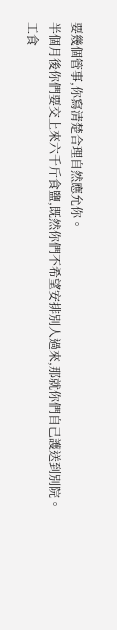要幾個管事,你寫清楚合理自然應允你。
半個月後你們要交上來六千斤食鹽,既然你們不希望安排別人過來,那就你們自己護送到別院。
工食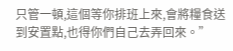只管一頓,這個等你排班上來,會將糧食送到安置點,也得你們自己去弄回來。”